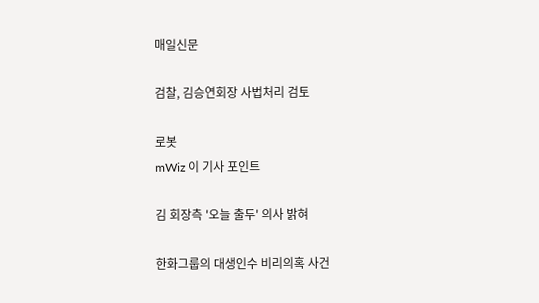매일신문

검찰, 김승연회장 사법처리 검토

로봇
mWiz 이 기사 포인트

김 회장측 '오늘 출두' 의사 밝혀

한화그룹의 대생인수 비리의혹 사건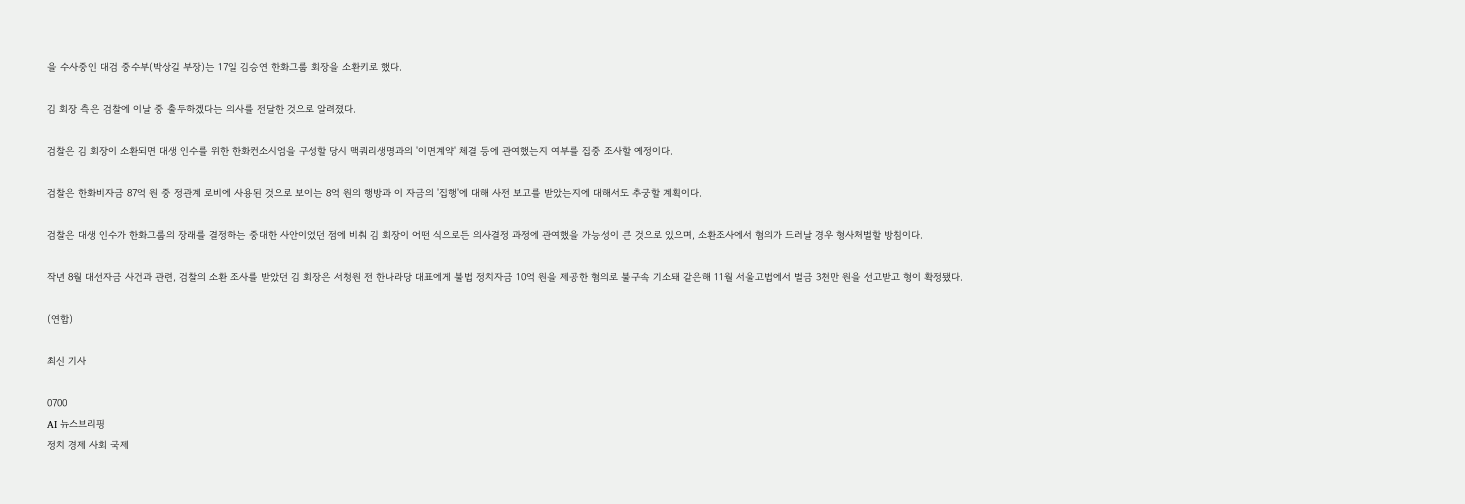을 수사중인 대검 중수부(박상길 부장)는 17일 김승연 한화그룹 회장을 소환키로 했다.

김 회장 측은 검찰에 이날 중 출두하겠다는 의사를 전달한 것으로 알려졌다.

검찰은 김 회장이 소환되면 대생 인수를 위한 한화컨소시엄을 구성할 당시 맥쿼리생명과의 '이면계약' 체결 등에 관여했는지 여부를 집중 조사할 예정이다.

검찰은 한화비자금 87억 원 중 정관계 로비에 사용된 것으로 보이는 8억 원의 행방과 이 자금의 '집행'에 대해 사전 보고를 받았는지에 대해서도 추궁할 계획이다.

검찰은 대생 인수가 한화그룹의 장래를 결정하는 중대한 사안이었던 점에 비춰 김 회장이 어떤 식으로든 의사결정 과정에 관여했을 가능성이 큰 것으로 있으며, 소환조사에서 혐의가 드러날 경우 형사처벌할 방침이다.

작년 8월 대선자금 사건과 관련, 검찰의 소환 조사를 받았던 김 회장은 서청원 전 한나라당 대표에게 불법 정치자금 10억 원을 제공한 혐의로 불구속 기소돼 같은해 11월 서울고법에서 벌금 3천만 원을 선고받고 형이 확정됐다.

(연합)

최신 기사

0700
AI 뉴스브리핑
정치 경제 사회 국제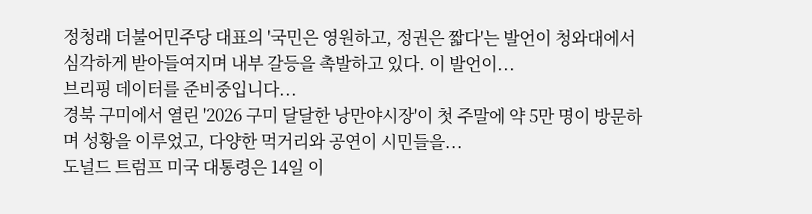정청래 더불어민주당 대표의 '국민은 영원하고, 정권은 짧다'는 발언이 청와대에서 심각하게 받아들여지며 내부 갈등을 촉발하고 있다. 이 발언이...
브리핑 데이터를 준비중입니다...
경북 구미에서 열린 '2026 구미 달달한 낭만야시장'이 첫 주말에 약 5만 명이 방문하며 성황을 이루었고, 다양한 먹거리와 공연이 시민들을...
도널드 트럼프 미국 대통령은 14일 이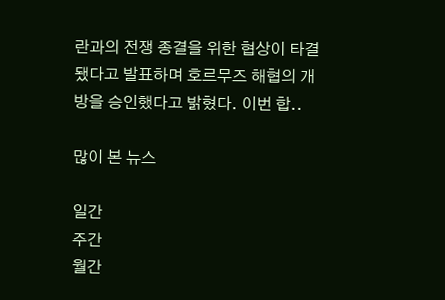란과의 전쟁 종결을 위한 협상이 타결됐다고 발표하며 호르무즈 해협의 개방을 승인했다고 밝혔다. 이번 합..

많이 본 뉴스

일간
주간
월간